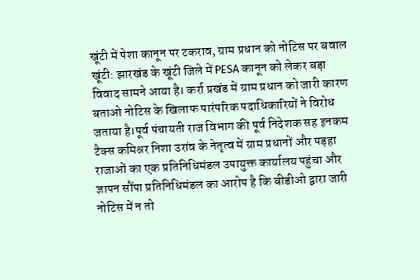खूंटी में पेशा कानून पर टकराव, ग्राम प्रधान को नोटिस पर बवाल
खूंटी: झारखंड के खूंटी जिले में PESA कानून को लेकर बड़ा विवाद सामने आया है। कर्रा प्रखंड में ग्राम प्रधान को जारी कारण बताओ नोटिस के खिलाफ पारंपरिक पदाधिकारियों ने विरोध जताया है।पूर्व पंचायती राज विभाग की पूर्व निदेशक सह इनकम टैक्स कमिश्नर निशा उरांव के नेतृत्व में ग्राम प्रधानों और पड़हा राजाओं का एक प्रतिनिधिमंडल उपायुक्त कार्यालय पहुंचा और ज्ञापन सौंपा प्रतिनिधिमंडल का आरोप है कि बीडीओ द्वारा जारी नोटिस में न तो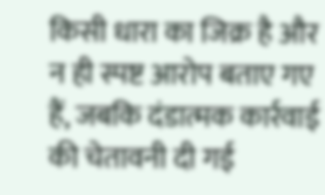किसी धारा का जिक्र है और न ही स्पष्ट आरोप बताए गए हैं, जबकि दंडात्मक कार्रवाई की चेतावनी दी गई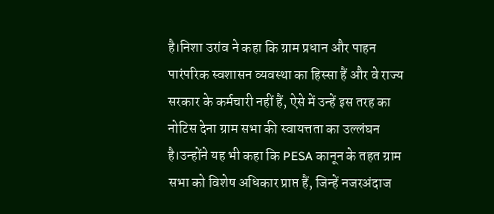है।निशा उरांव ने कहा कि ग्राम प्रधान और पाहन पारंपरिक स्वशासन व्यवस्था का हिस्सा हैं और वे राज्य सरकार के कर्मचारी नहीं हैं, ऐसे में उन्हें इस तरह का नोटिस देना ग्राम सभा की स्वायत्तता का उल्लंघन है।उन्होंने यह भी कहा कि PESA कानून के तहत ग्राम सभा को विशेष अधिकार प्राप्त हैं, जिन्हें नजरअंदाज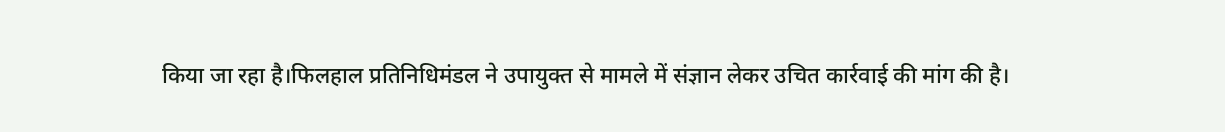किया जा रहा है।फिलहाल प्रतिनिधिमंडल ने उपायुक्त से मामले में संज्ञान लेकर उचित कार्रवाई की मांग की है।